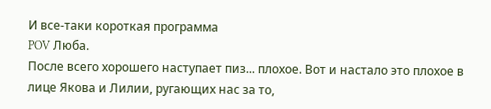И все-таки короткая программа
POV Люба.
После всего хорошего наступает пиз... плохое. Вот и настало это плохое в лице Якова и Лилии, ругающих нас за то,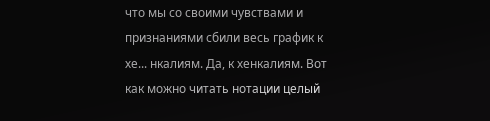что мы со своими чувствами и признаниями сбили весь график к хе... нкалиям. Да, к хенкалиям. Вот как можно читать нотации целый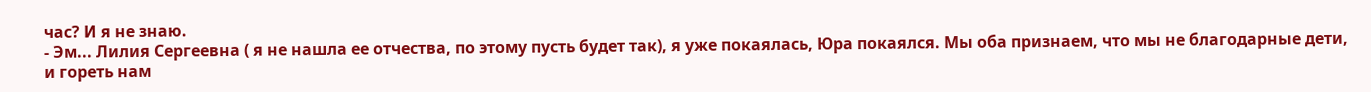час? И я не знаю.
- Эм... Лилия Сергеевна ( я не нашла ее отчества, по этому пусть будет так), я уже покаялась, Юра покаялся. Мы оба признаем, что мы не благодарные дети, и гореть нам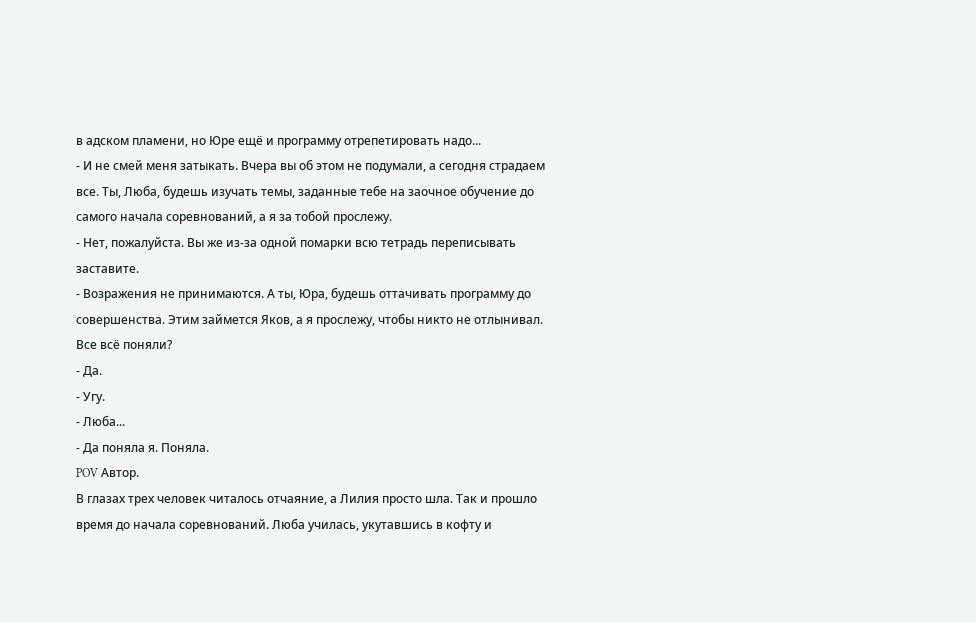в адском пламени, но Юре ещё и программу отрепетировать надо...
- И не смей меня затыкать. Вчера вы об этом не подумали, а сегодня страдаем все. Ты, Люба, будешь изучать темы, заданные тебе на заочное обучение до самого начала соревнований, а я за тобой прослежу.
- Нет, пожалуйста. Вы же из-за одной помарки всю тетрадь переписывать заставите.
- Возражения не принимаются. А ты, Юра, будешь оттачивать программу до совершенства. Этим займется Яков, а я прослежу, чтобы никто не отлынивал. Все всё поняли?
- Да.
- Угу.
- Люба...
- Да поняла я. Поняла.
POV Автор.
В глазах трех человек читалось отчаяние, а Лилия просто шла. Так и прошло время до начала соревнований. Люба училась, укутавшись в кофту и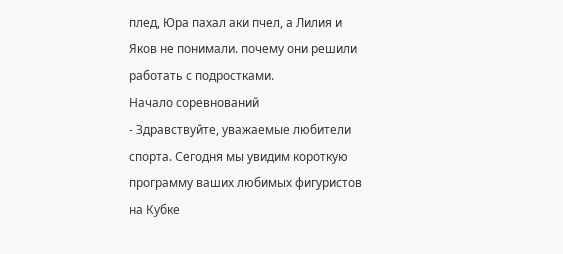плед, Юра пахал аки пчел, а Лилия и Яков не понимали. почему они решили работать с подростками.
Начало соревнований
- Здравствуйте, уважаемые любители спорта. Сегодня мы увидим короткую программу ваших любимых фигуристов на Кубке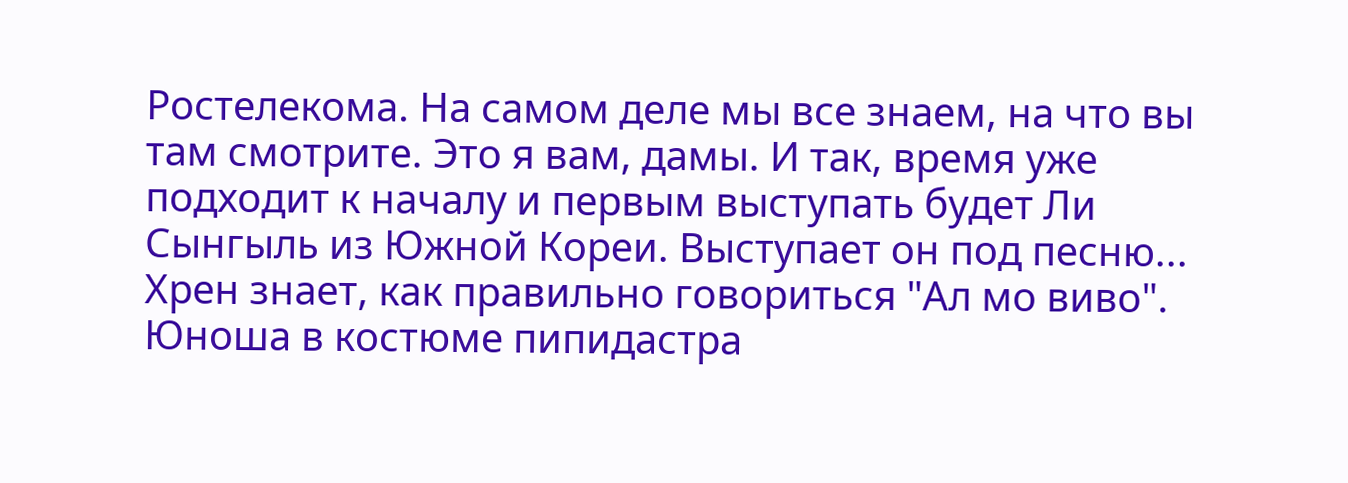Ростелекома. На самом деле мы все знаем, на что вы там смотрите. Это я вам, дамы. И так, время уже подходит к началу и первым выступать будет Ли Сынгыль из Южной Кореи. Выступает он под песню... Хрен знает, как правильно говориться "Ал мо виво".
Юноша в костюме пипидастра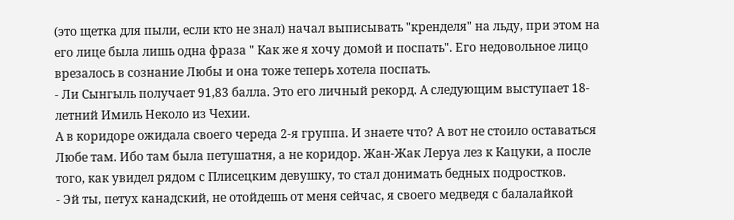(это щетка для пыли, если кто не знал) начал выписывать "кренделя" на льду, при этом на его лице была лишь одна фраза " Как же я хочу домой и поспать". Его недовольное лицо врезалось в сознание Любы и она тоже теперь хотела поспать.
- Ли Сынгыль получает 91,83 балла. Это его личный рекорд. А следующим выступает 18-летний Имиль Неколо из Чехии.
А в коридоре ожидала своего череда 2-я группа. И знаете что? А вот не стоило оставаться Любе там. Ибо там была петушатня, а не коридор. Жан-Жак Леруа лез к Кацуки, а после того, как увидел рядом с Плисецким девушку, то стал донимать бедных подростков.
- Эй ты, петух канадский, не отойдешь от меня сейчас, я своего медведя с балалайкой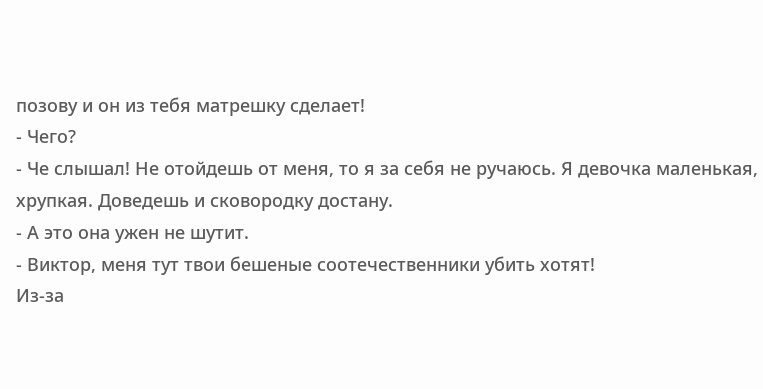позову и он из тебя матрешку сделает!
- Чего?
- Че слышал! Не отойдешь от меня, то я за себя не ручаюсь. Я девочка маленькая, хрупкая. Доведешь и сковородку достану.
- А это она ужен не шутит.
- Виктор, меня тут твои бешеные соотечественники убить хотят!
Из-за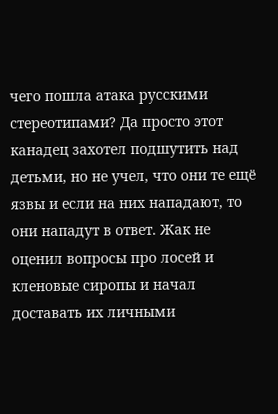чего пошла атака русскими стереотипами? Да просто этот канадец захотел подшутить над детьми, но не учел, что они те ещё язвы и если на них нападают, то они нападут в ответ. Жак не оценил вопросы про лосей и кленовые сиропы и начал доставать их личными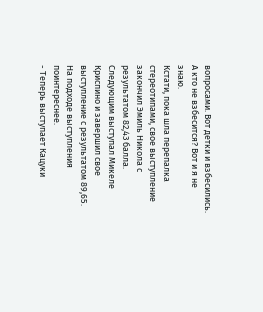вопросами. Вот детки и взбесились. А кто не взбесится? Вот и я не знаю.
Кстати, пока шла перепалка стереотипами, свое выступление закончил Эмиль Никола с результатом 82,43 балла. Следующим выступал Микеле Криспино и завершил свое выступление с результатом 89,65. На подходе выступления поинтереснее.
- Теперь выступает Кацуки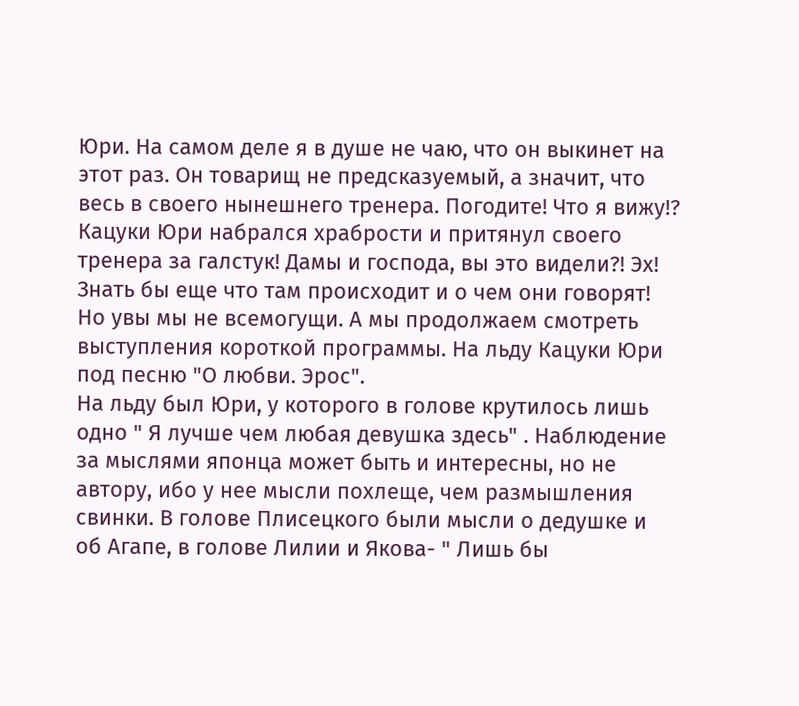Юри. На самом деле я в душе не чаю, что он выкинет на этот раз. Он товарищ не предсказуемый, а значит, что весь в своего нынешнего тренера. Погодите! Что я вижу!? Кацуки Юри набрался храбрости и притянул своего тренера за галстук! Дамы и господа, вы это видели?! Эх! Знать бы еще что там происходит и о чем они говорят! Но увы мы не всемогущи. А мы продолжаем смотреть выступления короткой программы. На льду Кацуки Юри под песню "О любви. Эрос".
На льду был Юри, у которого в голове крутилось лишь одно " Я лучше чем любая девушка здесь" . Наблюдение за мыслями японца может быть и интересны, но не автору, ибо у нее мысли похлеще, чем размышления свинки. В голове Плисецкого были мысли о дедушке и об Агапе, в голове Лилии и Якова- " Лишь бы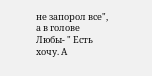не запорол все", а в голове Любы- " Есть хочу. А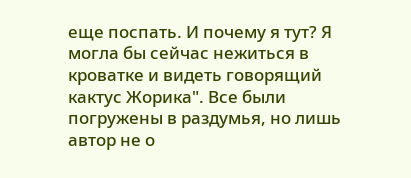еще поспать. И почему я тут? Я могла бы сейчас нежиться в кроватке и видеть говорящий кактус Жорика". Все были погружены в раздумья, но лишь автор не о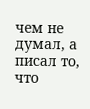чем не думал, а писал то, что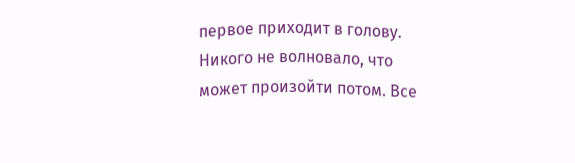первое приходит в голову.
Никого не волновало, что может произойти потом. Все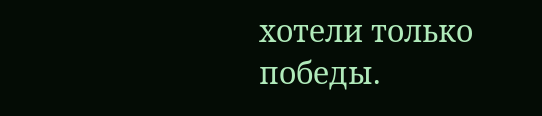хотели только победы.